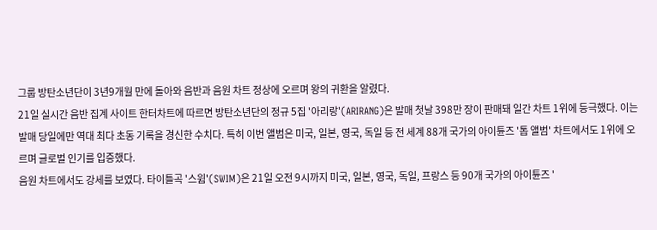그룹 방탄소년단이 3년9개월 만에 돌아와 음반과 음원 차트 정상에 오르며 왕의 귀환을 알렸다.
21일 실시간 음반 집계 사이트 한터차트에 따르면 방탄소년단의 정규 5집 '아리랑'(ARIRANG)은 발매 첫날 398만 장이 판매돼 일간 차트 1위에 등극했다. 이는 발매 당일에만 역대 최다 초동 기록을 경신한 수치다. 특히 이번 앨범은 미국, 일본, 영국, 독일 등 전 세계 88개 국가의 아이튠즈 '톱 앨범' 차트에서도 1위에 오르며 글로벌 인기를 입증했다.
음원 차트에서도 강세를 보였다. 타이틀곡 '스윔'(SWIM)은 21일 오전 9시까지 미국, 일본, 영국, 독일, 프랑스 등 90개 국가의 아이튠즈 '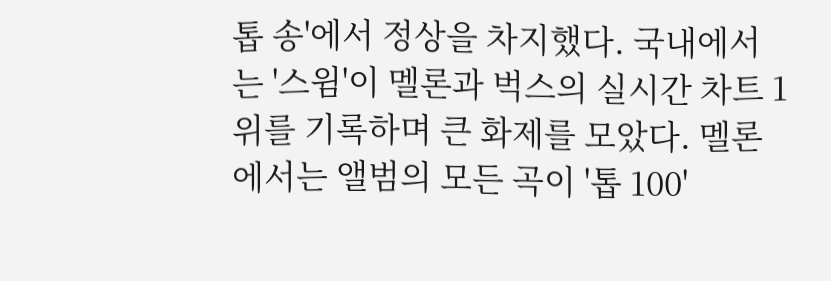톱 송'에서 정상을 차지했다. 국내에서는 '스윔'이 멜론과 벅스의 실시간 차트 1위를 기록하며 큰 화제를 모았다. 멜론에서는 앨범의 모든 곡이 '톱 100'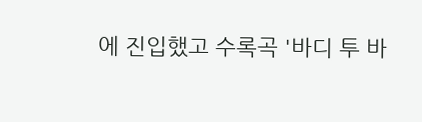에 진입했고 수록곡 '바디 투 바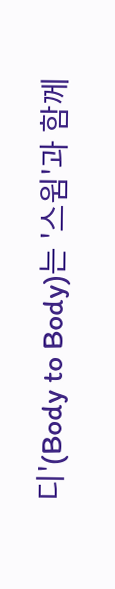디'(Body to Body)는 '스윔'과 함께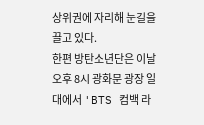상위권에 자리해 눈길을 끌고 있다.
한편 방탄소년단은 이날 오후 8시 광화문 광장 일대에서 'BTS 컴백 라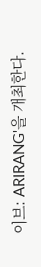이브: ARIRANG'을 개최한다.